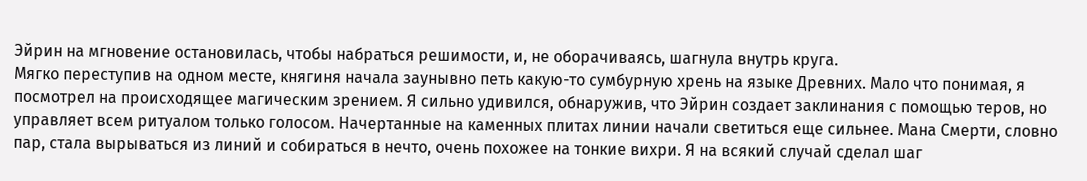Эйрин на мгновение остановилась, чтобы набраться решимости, и, не оборачиваясь, шагнула внутрь круга.
Мягко переступив на одном месте, княгиня начала заунывно петь какую-то сумбурную хрень на языке Древних. Мало что понимая, я посмотрел на происходящее магическим зрением. Я сильно удивился, обнаружив, что Эйрин создает заклинания с помощью теров, но управляет всем ритуалом только голосом. Начертанные на каменных плитах линии начали светиться еще сильнее. Мана Смерти, словно пар, стала вырываться из линий и собираться в нечто, очень похожее на тонкие вихри. Я на всякий случай сделал шаг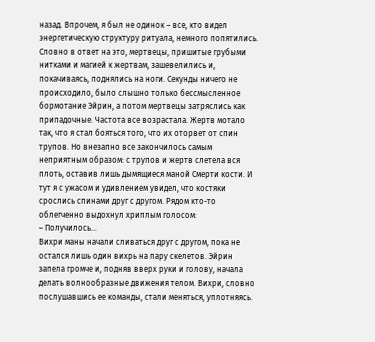назад. Впрочем, я был не одинок – все, кто видел энергетическую структуру ритуала, немного попятились. Словно в ответ на это, мертвецы, пришитые грубыми нитками и магией к жертвам, зашевелились и, покачиваясь, поднялись на ноги. Секунды ничего не происходило, было слышно только бессмысленное бормотание Эйрин, а потом мертвецы затряслись как припадочные. Частота все возрастала. Жертв мотало так, что я стал бояться того, что их оторвет от спин трупов. Но внезапно все закончилось самым неприятным образом: с трупов и жертв слетела вся плоть, оставив лишь дымящиеся маной Смерти кости. И тут я с ужасом и удивлением увидел, что костяки срослись спинами друг с другом. Рядом кто-то облегченно выдохнул хриплым голосом:
– Получилось…
Вихри маны начали сливаться друг с другом, пока не остался лишь один вихрь на пару скелетов. Эйрин запела громче и, подняв вверх руки и голову, начала делать волнообразные движения телом. Вихри, словно послушавшись ее команды, стали меняться, уплотняясь.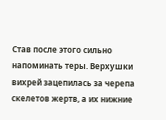Став после этого сильно напоминать теры. Верхушки вихрей зацепилась за черепа скелетов жертв, а их нижние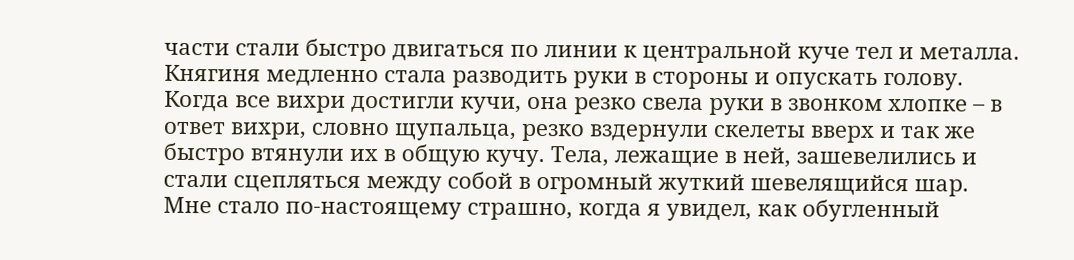части стали быстро двигаться по линии к центральной куче тел и металла. Княгиня медленно стала разводить руки в стороны и опускать голову. Когда все вихри достигли кучи, она резко свела руки в звонком хлопке – в ответ вихри, словно щупальца, резко вздернули скелеты вверх и так же быстро втянули их в общую кучу. Тела, лежащие в ней, зашевелились и стали сцепляться между собой в огромный жуткий шевелящийся шар. Мне стало по-настоящему страшно, когда я увидел, как обугленный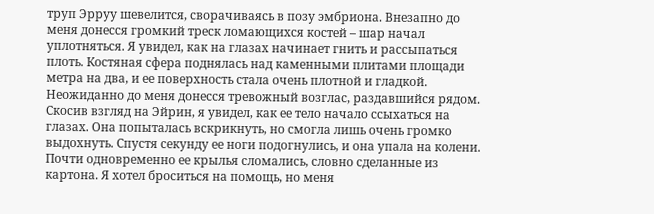труп Эрруу шевелится, сворачиваясь в позу эмбриона. Внезапно до меня донесся громкий треск ломающихся костей – шар начал уплотняться. Я увидел, как на глазах начинает гнить и рассыпаться плоть. Костяная сфера поднялась над каменными плитами площади метра на два, и ее поверхность стала очень плотной и гладкой. Неожиданно до меня донесся тревожный возглас, раздавшийся рядом. Скосив взгляд на Эйрин, я увидел, как ее тело начало ссыхаться на глазах. Она попыталась вскрикнуть, но смогла лишь очень громко выдохнуть. Спустя секунду ее ноги подогнулись, и она упала на колени. Почти одновременно ее крылья сломались, словно сделанные из картона. Я хотел броситься на помощь, но меня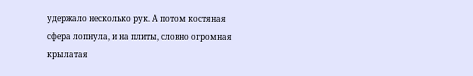удержало несколько рук. А потом костяная сфера лопнула, и на плиты, словно огромная крылатая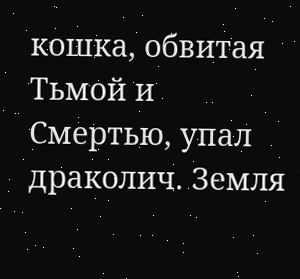кошка, обвитая Тьмой и Смертью, упал драколич. Земля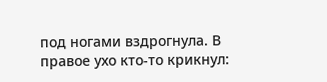под ногами вздрогнула. В правое ухо кто-то крикнул: